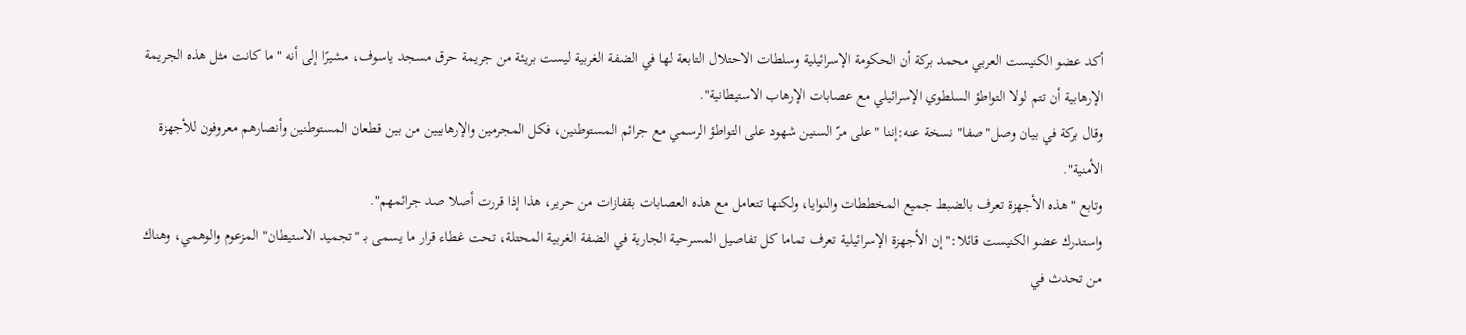أكد عضو الكنيست العربي محمد بركة أن الحكومة الإسرائيلية وسلطات الاحتلال التابعة لها في الضفة الغربية ليست بريئة من جريمة حرق مسجد ياسوف، مشيرًا إلى أنه "ما كانت مثل هذه الجريمة الإرهابية أن تتم لولا التواطؤ السلطوي الإسرائيلي مع عصابات الإرهاب الاستيطانية".
وقال بركة في بيان وصل"صفا" نسخة عنه:إننا "على مرّ السنين شهود على التواطؤ الرسمي مع جرائم المستوطنين، فكل المجرمين والإرهابيين من بين قطعان المستوطنين وأنصارهم معروفون للأجهزة الأمنية".
وتابع "هذه الأجهزة تعرف بالضبط جميع المخططات والنوايا، ولكنها تتعامل مع هذه العصابات بقفازات من حرير، هذا إذا قررت أصلا صد جرائمهم".
واستدرك عضو الكنيست قائلا:"إن الأجهزة الإسرائيلية تعرف تماما كل تفاصيل المسرحية الجارية في الضفة الغربية المحتلة، تحت غطاء قرار ما يسمى بـ "تجميد الاستيطان" المزعوم والوهمي، وهناك من تحدث في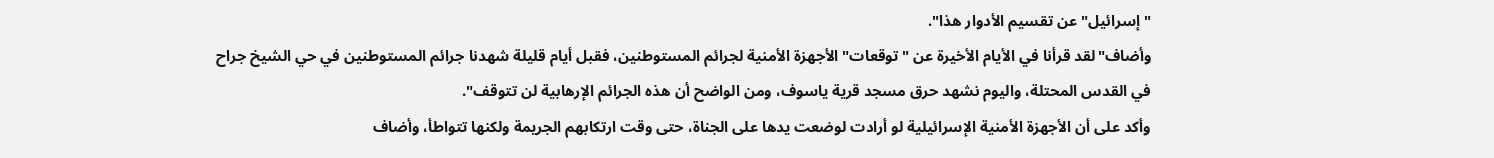"إسرائيل" عن تقسيم الأدوار هذا".
وأضاف"لقد قرأنا في الأيام الأخيرة عن "توقعات" الأجهزة الأمنية لجرائم المستوطنين، فقبل أيام قليلة شهدنا جرائم المستوطنين في حي الشيخ جراح في القدس المحتلة، واليوم نشهد حرق مسجد قرية ياسوف، ومن الواضح أن هذه الجرائم الإرهابية لن تتوقف".
وأكد على أن الأجهزة الأمنية الإسرائيلية لو أرادت لوضعت يدها على الجناة، حتى وقت ارتكابهم الجريمة ولكنها تتواطأ، وأضاف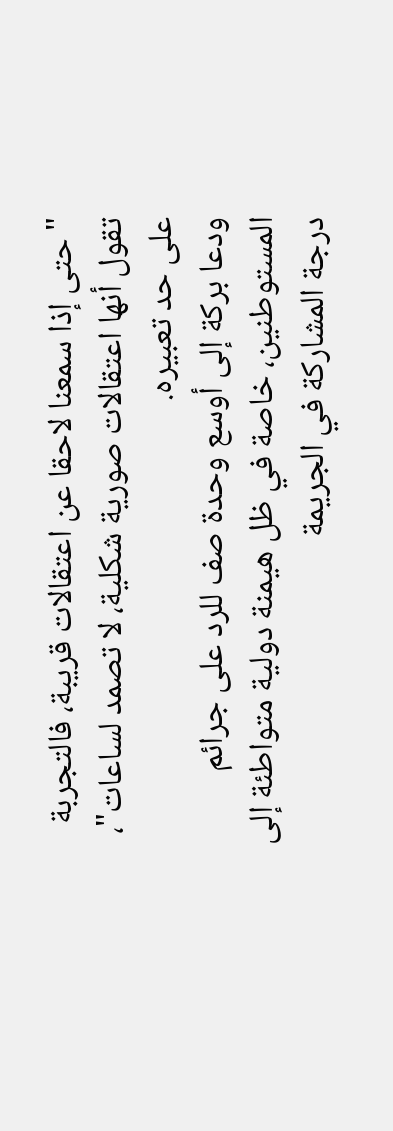"حتى إذا سمعنا لاحقا عن اعتقالات قريبة، فالتجربة تقول أنها اعتقالات صورية شكلية، لا تصمد لساعات"، على حد تعبيره.
ودعا بركة إلى أوسع وحدة صف للرد على جرائم المستوطنين، خاصة في ظل هيمنة دولية متواطئة إلى درجة المشاركة في الجريمة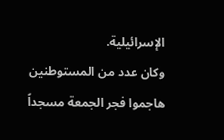الإسرائيلية.
وكان عدد من المستوطنين هاجموا فجر الجمعة مسجداً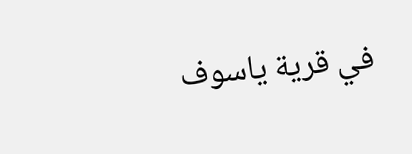في قرية ياسوف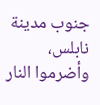جنوب مدينة نابلس، وأضرموا النار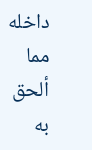داخله مما ألحق به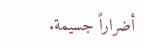أضراراً جسيمة.